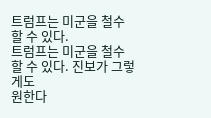트럼프는 미군을 철수할 수 있다.
트럼프는 미군을 철수할 수 있다. 진보가 그렇게도
원한다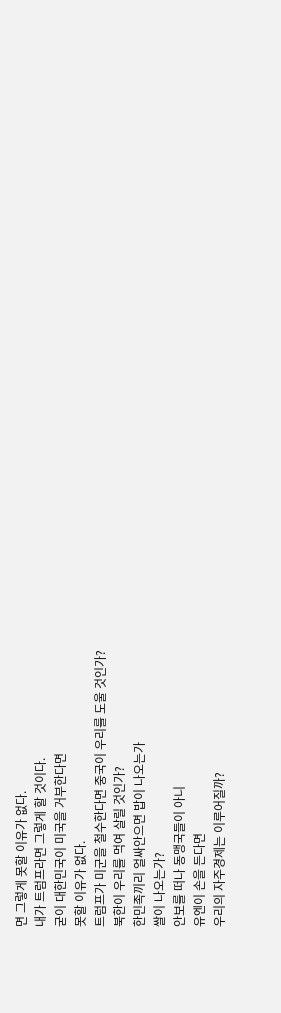면 그렇게 못할 이유가 없다.
내가 트럼프라면 그렇게 할 것이다.
굳이 대한민국이 미국을 거부한다면
못할 이유가 없다.
트럼프가 미군을 철수한다면 중국이 우리를 도울 것인가?
북한이 우리를 먹여 살릴 것인가?
한민족끼리 얼싸안으면 밥이 나오는가
쌀이 나오는가?
안보를 떠나 동맹국들이 아니
유엔이 손을 든다면
우리의 자주경제는 이루어질까?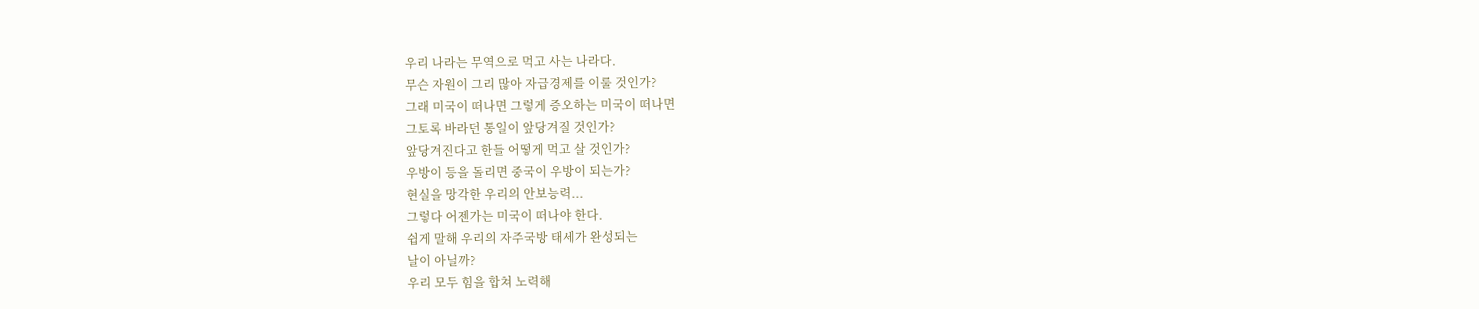우리 나라는 무역으로 먹고 사는 나라다.
무슨 자원이 그리 많아 자급경제를 이룰 것인가?
그래 미국이 떠나면 그렇게 증오하는 미국이 떠나면
그토록 바라던 통일이 앞당겨질 것인가?
앞당겨진다고 한들 어떻게 먹고 살 것인가?
우방이 등을 돌리면 중국이 우방이 되는가?
현실을 망각한 우리의 안보능력...
그렇다 어젠가는 미국이 떠나야 한다.
쉽게 말해 우리의 자주국방 태세가 완성되는
날이 아닐까?
우리 모두 힘을 합쳐 노력해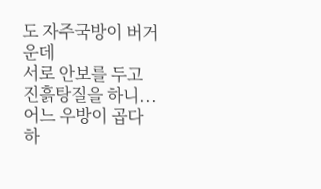도 자주국방이 버거운데
서로 안보를 두고 진흙탕질을 하니...
어느 우방이 곱다 하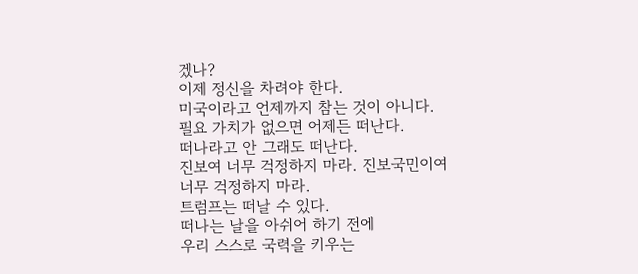겠나?
이제 정신을 차려야 한다.
미국이라고 언제까지 참는 것이 아니다.
필요 가치가 없으면 어제든 떠난다.
떠나라고 안 그래도 떠난다.
진보여 너무 걱정하지 마라. 진보국민이여
너무 걱정하지 마라.
트럼프는 떠날 수 있다.
떠나는 날을 아쉬어 하기 전에
우리 스스로 국력을 키우는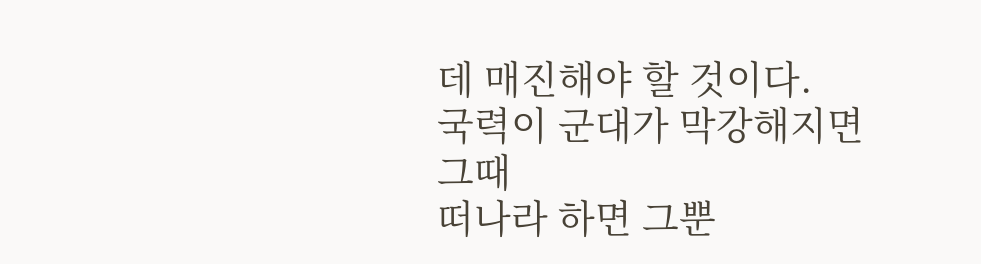데 매진해야 할 것이다.
국력이 군대가 막강해지면 그때
떠나라 하면 그뿐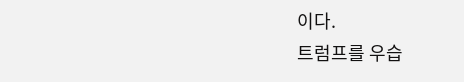이다.
트럼프를 우습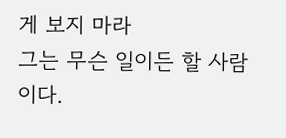게 보지 마라
그는 무슨 일이든 할 사람이다.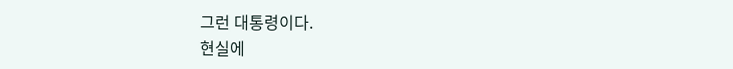그런 대통령이다.
현실에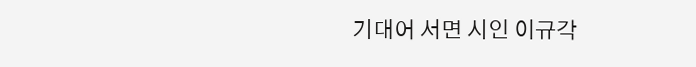기대어 서면 시인 이규각